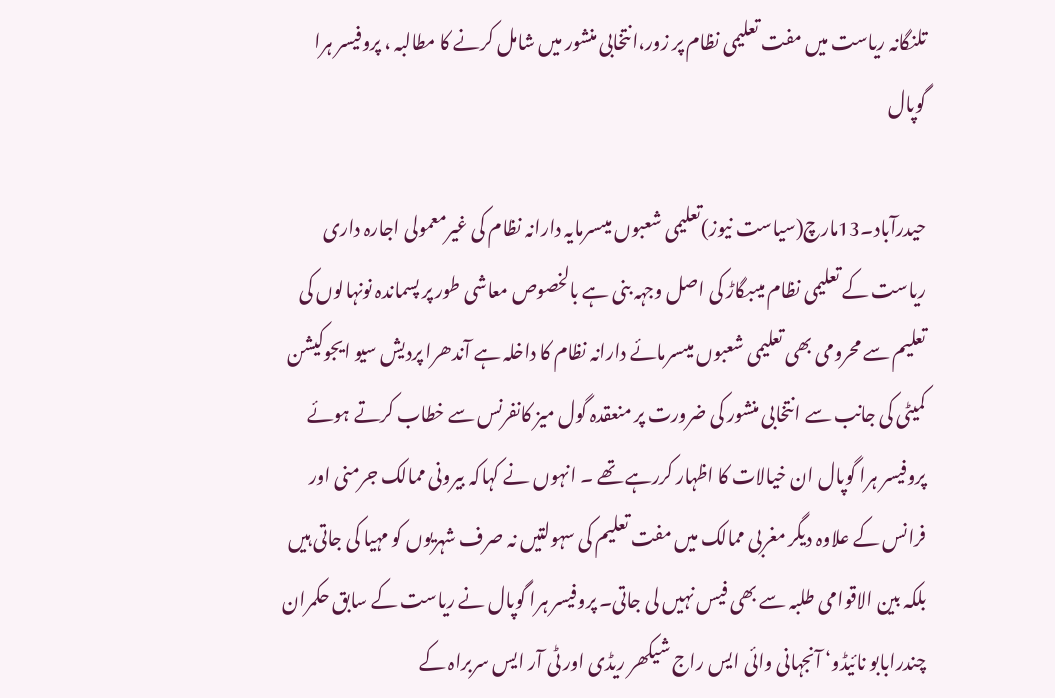تلنگانہ ریاست میں مفت تعلیمی نظام پر زور،انتخابی منشور میں شامل کرنے کا مطالبہ ، پروفیسر ہرا گوپال

حیدرآباد۔13مارچ(سیاست نیوز)تعلیمی شعبوں میںسرمایہ دارانہ نظام کی غیرمعمولی اجارہ داری ریاست کے تعلیمی نظام میںبگاڑ کی اصل وجہہ بنی ہے بالخصوص معاشی طور پر پسماندہ نونہالوں کی تعلیم سے محرومی بھی تعلیمی شعبوں میںسرمائے دارانہ نظام کا داخلہ ہے آندھرا پردیش سیو ایجوکیشن کمیٹی کی جانب سے انتخابی منشور کی ضرورت پر منعقدہ گول میز کانفرنس سے خطاب کرتے ہوئے پروفیسر ہرا گوپال ان خیالات کا اظہار کررہے تھے ۔ انہوں نے کہاکہ بیرونی ممالک جرمنی اور فرانس کے علاوہ دیگر مغربی ممالک میں مفت تعلیم کی سہولتیں نہ صرف شہریوں کو مہیا کی جاتی ہیں بلکہ بین الاقوامی طلبہ سے بھی فیس نہیں لی جاتی۔ پروفیسر ہرا گوپال نے ریاست کے سابق حکمران چندرابابو نائیڈو‘ آنجہانی وائی ایس راج شیکھر ریڈی اور ٹی آر ایس سربراہ کے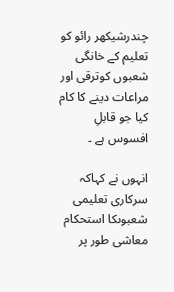چندرشیکھر رائو کو تعلیم کے خانگی شعبوں کوترقی اور مراعات دینے کا کام کیا جو قابلِ افسوس ہے ۔

انہوں نے کہاکہ سرکاری تعلیمی شعبوںکا استحکام معاشی طور پر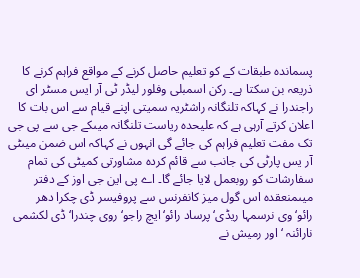پسماندہ طبقات کے کو تعلیم حاصل کرنے کے مواقع فراہم کرنے کا ذریعہ بن سکتا ہے۔ رکن اسمبلی وفلور لیڈر ٹی آر ایس مسٹر ای راجندرا نے کہاکہ تلنگانہ راشٹریہ سمیتی اپنے قیام سے اس بات کا اعلان کرتے آرہی ہے کہ علیحدہ ریاست تلنگانہ میںکے جی سے پی جی تک مفت تعلیم فراہم کی جائے گی انہوں نے کہاکہ اس ضمن میںٹی آر یس پارٹی کی جانب سے قائم کردہ مشاورتی کمیٹی کی تمام سفارشات کو روبعمل لایا جائے گا۔ اے پی این جی اوز کے دفتر میںمنعقدہ اس گول میز کانفرنس سے پروفیسر ڈی چکرا دھر رائو‘وی نرسمہا ریڈی‘ پرساد رائو‘ایچ راجو‘ روی چندرا‘ڈی لکشمی نارائنہ ‘ اور رمیش نے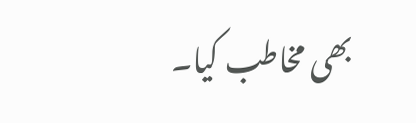بھی مخاطب کیا۔